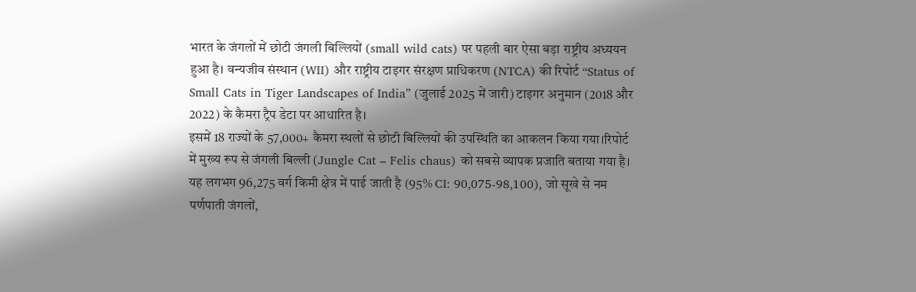भारत के जंगलों में छोटी जंगली बिल्लियों (small wild cats) पर पहली बार ऐसा बड़ा राष्ट्रीय अध्ययन हुआ है। वन्यजीव संस्थान (WII) और राष्ट्रीय टाइगर संरक्षण प्राधिकरण (NTCA) की रिपोर्ट “Status of Small Cats in Tiger Landscapes of India” (जुलाई 2025 में जारी) टाइगर अनुमान (2018 और 2022) के कैमरा ट्रैप डेटा पर आधारित है।
इसमें 18 राज्यों के 57,000+ कैमरा स्थलों से छोटी बिल्लियों की उपस्थिति का आकलन किया गया।रिपोर्ट में मुख्य रूप से जंगली बिल्ली (Jungle Cat – Felis chaus) को सबसे व्यापक प्रजाति बताया गया है।
यह लगभग 96,275 वर्ग किमी क्षेत्र में पाई जाती है (95% CI: 90,075-98,100), जो सूखे से नम पर्णपाती जंगलों,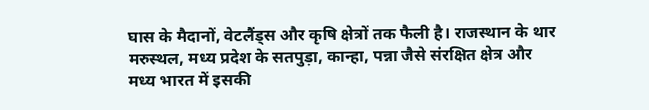घास के मैदानों, वेटलैंड्स और कृषि क्षेत्रों तक फैली है। राजस्थान के थार मरुस्थल, मध्य प्रदेश के सतपुड़ा, कान्हा, पन्ना जैसे संरक्षित क्षेत्र और मध्य भारत में इसकी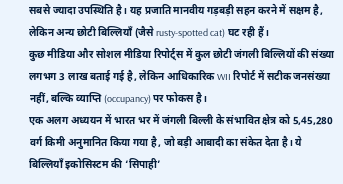सबसे ज्यादा उपस्थिति है। यह प्रजाति मानवीय गड़बड़ी सहन करने में सक्षम है, लेकिन अन्य छोटी बिल्लियाँ (जैसे rusty-spotted cat) घट रही हैं।
कुछ मीडिया और सोशल मीडिया रिपोर्ट्स में कुल छोटी जंगली बिल्लियों की संख्या लगभग 3 लाख बताई गई है, लेकिन आधिकारिक WII रिपोर्ट में सटीक जनसंख्या नहीं, बल्कि व्याप्ति (occupancy) पर फोकस है।
एक अलग अध्ययन में भारत भर में जंगली बिल्ली के संभावित क्षेत्र को 5,45,280 वर्ग किमी अनुमानित किया गया है, जो बड़ी आबादी का संकेत देता है। ये बिल्लियाँ इकोसिस्टम की ‘सिपाही’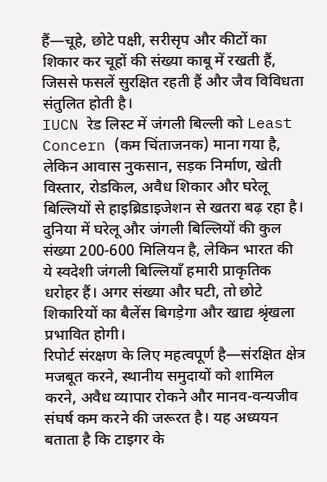हैं—चूहे, छोटे पक्षी, सरीसृप और कीटों का शिकार कर चूहों की संख्या काबू में रखती हैं, जिससे फसलें सुरक्षित रहती हैं और जैव विविधता संतुलित होती है।
IUCN रेड लिस्ट में जंगली बिल्ली को Least Concern (कम चिंताजनक) माना गया है, लेकिन आवास नुकसान, सड़क निर्माण, खेती विस्तार, रोडकिल, अवैध शिकार और घरेलू बिल्लियों से हाइब्रिडाइजेशन से खतरा बढ़ रहा है।
दुनिया में घरेलू और जंगली बिल्लियों की कुल संख्या 200-600 मिलियन है, लेकिन भारत की ये स्वदेशी जंगली बिल्लियाँ हमारी प्राकृतिक धरोहर हैं। अगर संख्या और घटी, तो छोटे शिकारियों का बैलेंस बिगड़ेगा और खाद्य श्रृंखला प्रभावित होगी।
रिपोर्ट संरक्षण के लिए महत्वपूर्ण है—संरक्षित क्षेत्र मजबूत करने, स्थानीय समुदायों को शामिल करने, अवैध व्यापार रोकने और मानव-वन्यजीव संघर्ष कम करने की जरूरत है। यह अध्ययन बताता है कि टाइगर के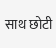साथ छोटी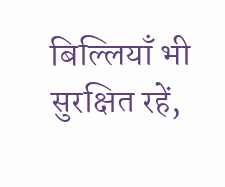बिल्लियाँ भी सुरक्षित रहें,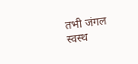तभी जंगल स्वस्थ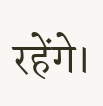रहेंगे।